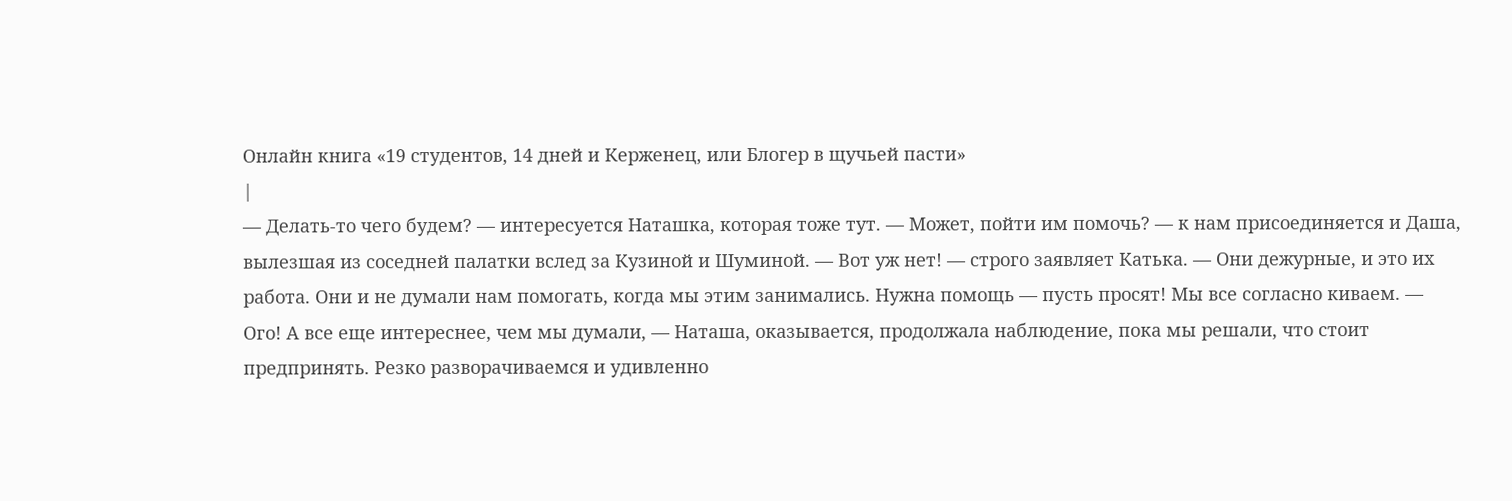Онлайн книга «19 студентов, 14 дней и Керженец, или Блогер в щучьей пасти»
|
— Делать-то чего будем? — интересуется Наташка, которая тоже тут. — Может, пойти им помочь? — к нам присоединяется и Даша, вылезшая из соседней палатки вслед за Кузиной и Шуминой. — Вот уж нет! — строго заявляет Катька. — Они дежурные, и это их работа. Они и не думали нам помогать, когда мы этим занимались. Нужна помощь — пусть просят! Мы все согласно киваем. — Ого! А все еще интереснее, чем мы думали, — Наташа, оказывается, продолжала наблюдение, пока мы решали, что стоит предпринять. Резко разворачиваемся и удивленно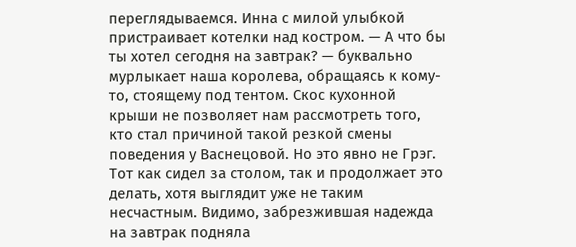переглядываемся. Инна с милой улыбкой пристраивает котелки над костром. — А что бы ты хотел сегодня на завтрак? — буквально мурлыкает наша королева, обращаясь к кому-то, стоящему под тентом. Скос кухонной крыши не позволяет нам рассмотреть того, кто стал причиной такой резкой смены поведения у Васнецовой. Но это явно не Грэг. Тот как сидел за столом, так и продолжает это делать, хотя выглядит уже не таким несчастным. Видимо, забрезжившая надежда на завтрак подняла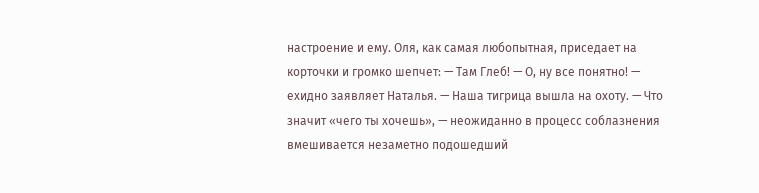настроение и ему. Оля, как самая любопытная, приседает на корточки и громко шепчет: — Там Глеб! — О, ну все понятно! — ехидно заявляет Наталья. — Наша тигрица вышла на охоту. — Что значит «чего ты хочешь», — неожиданно в процесс соблазнения вмешивается незаметно подошедший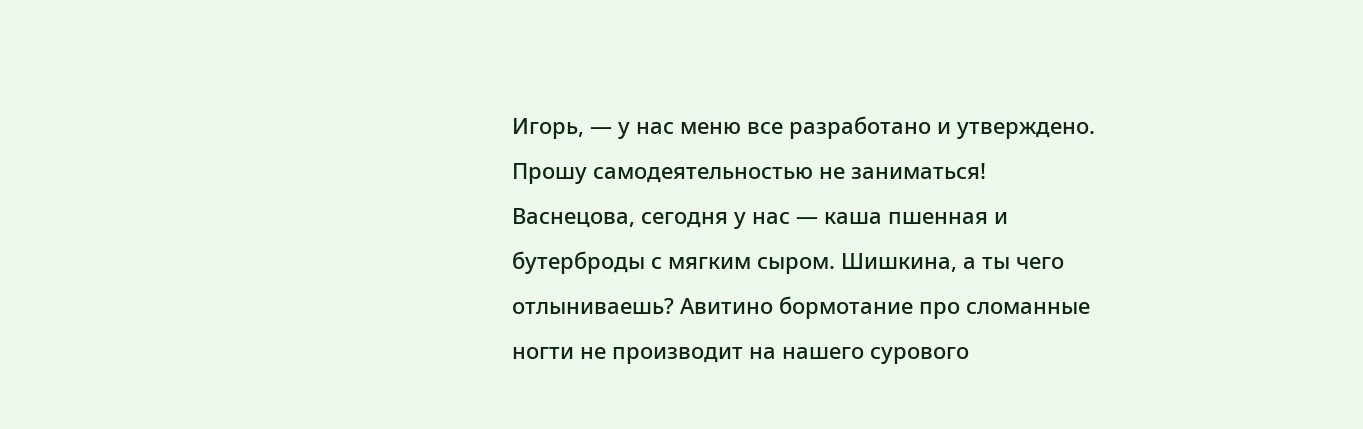Игорь, — у нас меню все разработано и утверждено. Прошу самодеятельностью не заниматься! Васнецова, сегодня у нас — каша пшенная и бутерброды с мягким сыром. Шишкина, а ты чего отлыниваешь? Авитино бормотание про сломанные ногти не производит на нашего сурового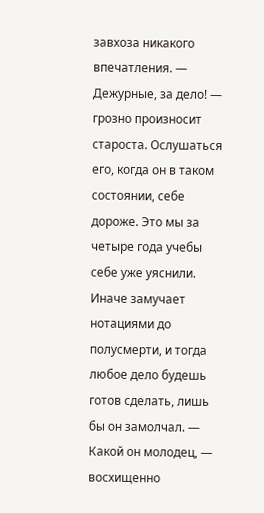завхоза никакого впечатления. — Дежурные, за дело! — грозно произносит староста. Ослушаться его, когда он в таком состоянии, себе дороже. Это мы за четыре года учебы себе уже уяснили. Иначе замучает нотациями до полусмерти, и тогда любое дело будешь готов сделать, лишь бы он замолчал. — Какой он молодец, — восхищенно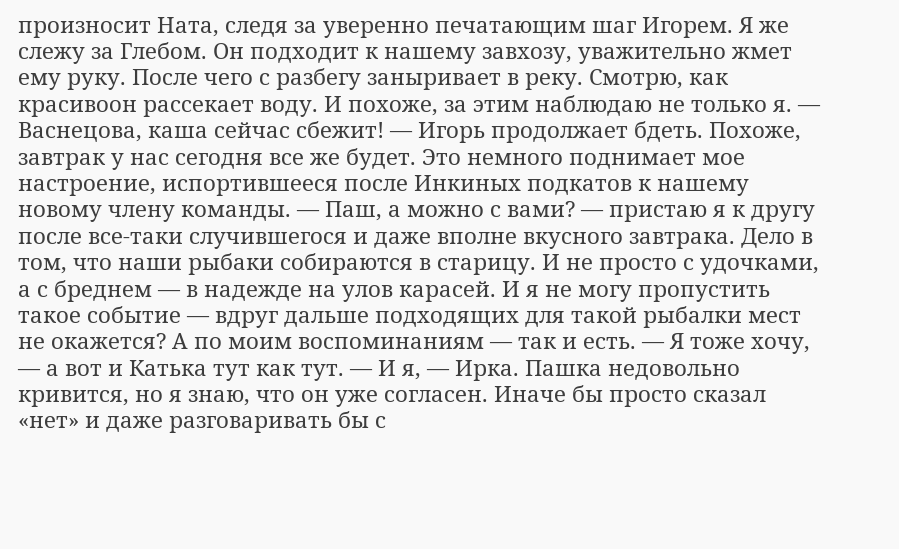произносит Ната, следя за уверенно печатающим шаг Игорем. Я же слежу за Глебом. Он подходит к нашему завхозу, уважительно жмет ему руку. После чего с разбегу заныривает в реку. Смотрю, как красивоон рассекает воду. И похоже, за этим наблюдаю не только я. — Васнецова, каша сейчас сбежит! — Игорь продолжает бдеть. Похоже, завтрак у нас сегодня все же будет. Это немного поднимает мое настроение, испортившееся после Инкиных подкатов к нашему новому члену команды. — Паш, а можно с вами? — пристаю я к другу после все-таки случившегося и даже вполне вкусного завтрака. Дело в том, что наши рыбаки собираются в старицу. И не просто с удочками, а с бреднем — в надежде на улов карасей. И я не могу пропустить такое событие — вдруг дальше подходящих для такой рыбалки мест не окажется? А по моим воспоминаниям — так и есть. — Я тоже хочу, — а вот и Катька тут как тут. — И я, — Ирка. Пашка недовольно кривится, но я знаю, что он уже согласен. Иначе бы просто сказал «нет» и даже разговаривать бы с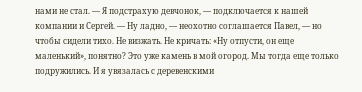нами не стал. — Я подстрахую девчонок, — подключается к нашей компании и Сергей. — Ну ладно, — неохотно соглашается Павел, — но чтобы сидели тихо. Не визжать. Не кричать: «Ну отпусти, он еще маленький», понятно? Это уже камень в мой огород. Мы тогда еще только подружились. И я увязалась с деревенскими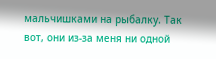мальчишками на рыбалку. Так вот, они из-за меня ни одной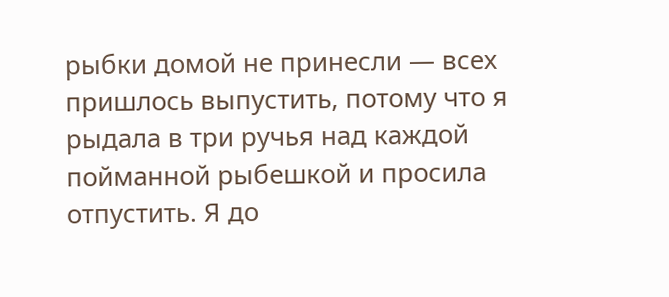рыбки домой не принесли — всех пришлось выпустить, потому что я рыдала в три ручья над каждой пойманной рыбешкой и просила отпустить. Я до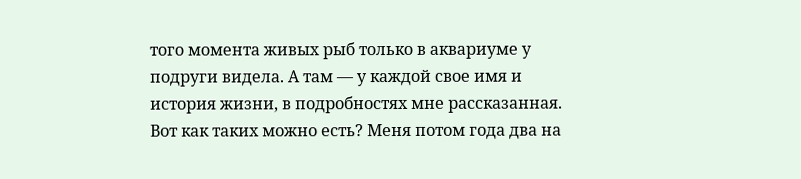того момента живых рыб только в аквариуме у подруги видела. А там — у каждой свое имя и история жизни, в подробностях мне рассказанная. Вот как таких можно есть? Меня потом года два на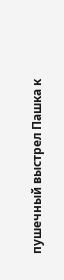пушечный выстрел Пашка к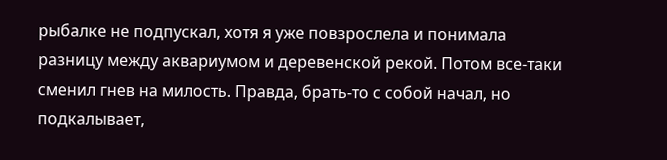рыбалке не подпускал, хотя я уже повзрослела и понимала разницу между аквариумом и деревенской рекой. Потом все-таки сменил гнев на милость. Правда, брать-то с собой начал, но подкалывает,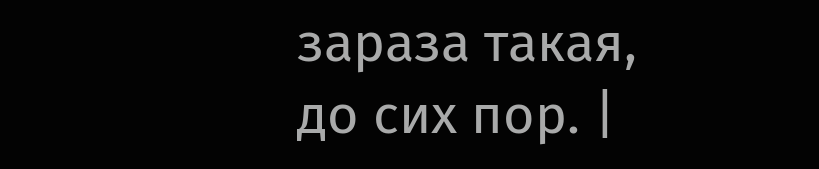зараза такая, до сих пор. |